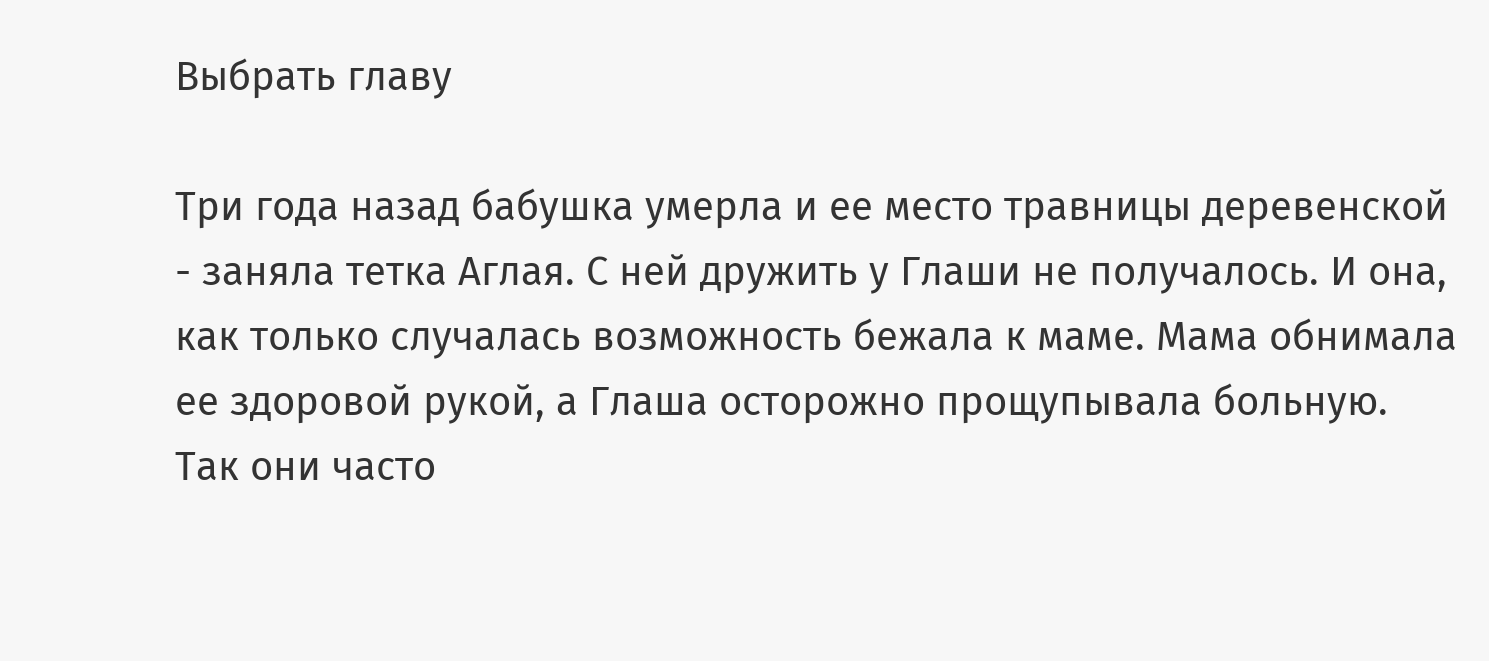Выбрать главу

Три года назад бабушка умерла и ее место травницы деревенской - заняла тетка Аглая. С ней дружить у Глаши не получалось. И она, как только случалась возможность бежала к маме. Мама обнимала ее здоровой рукой, а Глаша осторожно прощупывала больную. Так они часто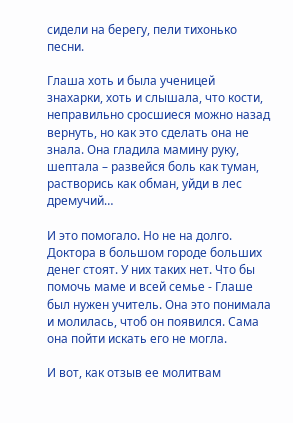сидели на берегу, пели тихонько песни.

Глаша хоть и была ученицей знахарки, хоть и слышала, что кости, неправильно сросшиеся можно назад вернуть, но как это сделать она не знала. Она гладила мамину руку, шептала – развейся боль как туман, растворись как обман, уйди в лес дремучий…

И это помогало. Но не на долго. Доктора в большом городе больших денег стоят. У них таких нет. Что бы помочь маме и всей семье - Глаше был нужен учитель. Она это понимала и молилась, чтоб он появился. Сама она пойти искать его не могла.

И вот, как отзыв ее молитвам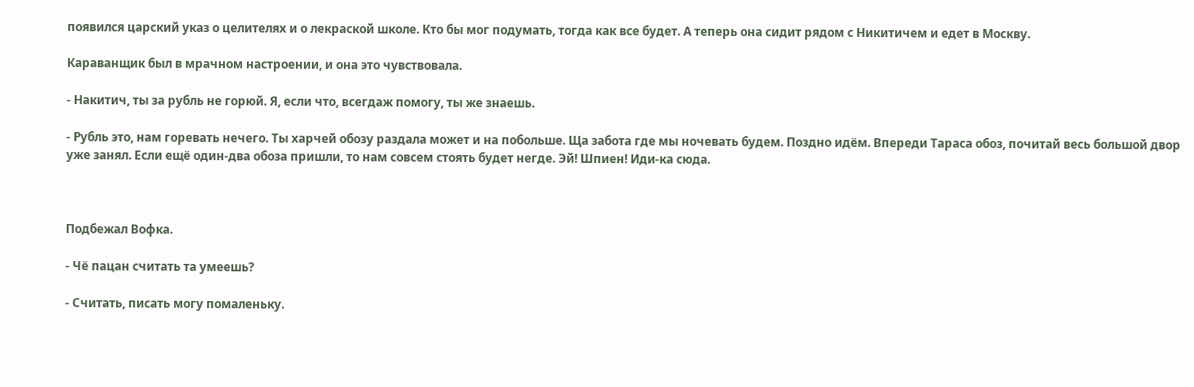появился царский указ о целителях и о лекраской школе. Кто бы мог подумать, тогда как все будет. А теперь она сидит рядом с Никитичем и едет в Москву.

Караванщик был в мрачном настроении, и она это чувствовала.

- Накитич, ты за рубль не горюй. Я, если что, всегдаж помогу, ты же знаешь.

- Рубль это, нам горевать нечего. Ты харчей обозу раздала может и на побольше. Ща забота где мы ночевать будем. Поздно идём. Впереди Тараса обоз, почитай весь большой двор уже занял. Если ещё один-два обоза пришли, то нам совсем стоять будет негде. Эй! Шпиен! Иди-ка сюда.



Подбежал Вофка.

- Чё пацан считать та умеешь?

- Считать, писать могу помаленьку.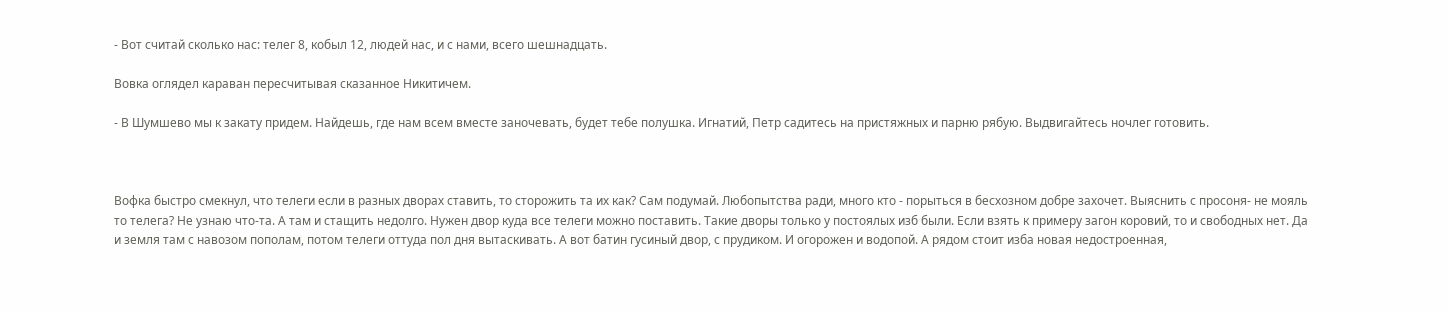- Вот считай сколько нас: телег 8, кобыл 12, людей нас, и с нами, всего шешнадцать.

Вовка оглядел караван пересчитывая сказанное Никитичем.

- В Шумшево мы к закату придем. Найдешь, где нам всем вместе заночевать, будет тебе полушка. Игнатий, Петр садитесь на пристяжных и парню рябую. Выдвигайтесь ночлег готовить.



Вофка быстро смекнул, что телеги если в разных дворах ставить, то сторожить та их как? Сам подумай. Любопытства ради, много кто - порыться в бесхозном добре захочет. Выяснить с просоня- не мояль то телега? Не узнаю что-та. А там и стащить недолго. Нужен двор куда все телеги можно поставить. Такие дворы только у постоялых изб были. Если взять к примеру загон коровий, то и свободных нет. Да и земля там с навозом пополам, потом телеги оттуда пол дня вытаскивать. А вот батин гусиный двор, с прудиком. И огорожен и водопой. А рядом стоит изба новая недостроенная,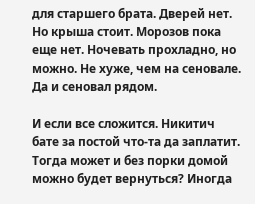для старшего брата. Дверей нет. Но крыша стоит. Морозов пока еще нет. Ночевать прохладно, но можно. Не хуже, чем на сеновале. Да и сеновал рядом.

И если все сложится. Никитич бате за постой что-та да заплатит. Тогда может и без порки домой можно будет вернуться? Иногда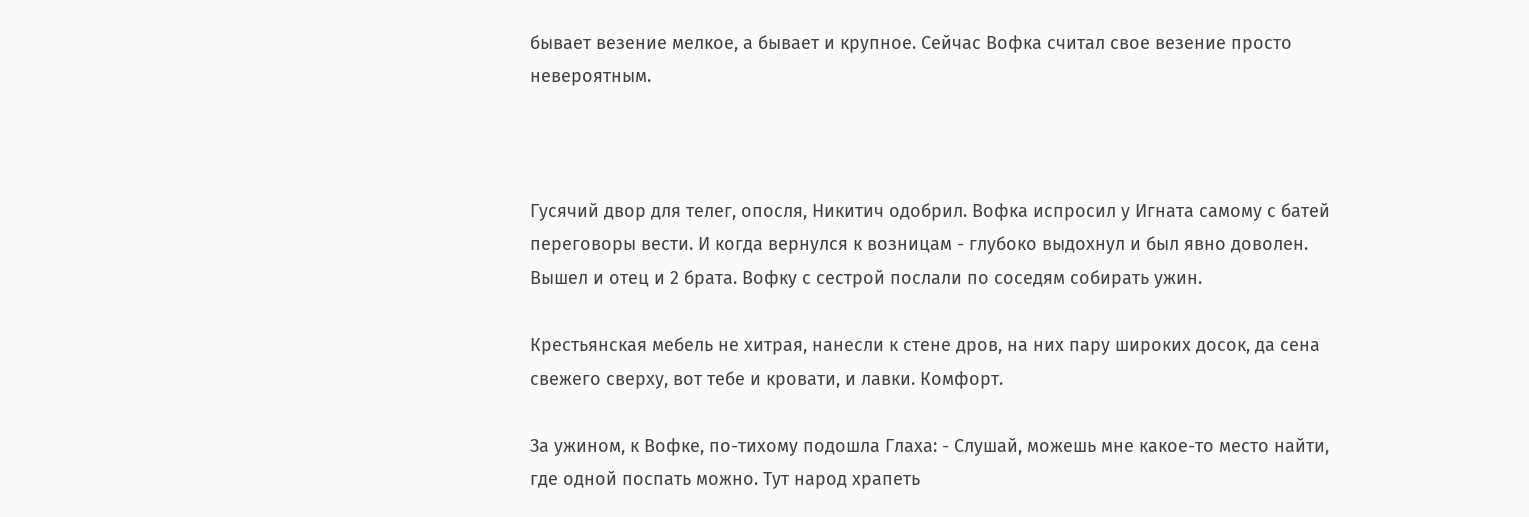бывает везение мелкое, а бывает и крупное. Сейчас Вофка считал свое везение просто невероятным.



Гусячий двор для телег, опосля, Никитич одобрил. Вофка испросил у Игната самому с батей переговоры вести. И когда вернулся к возницам - глубоко выдохнул и был явно доволен. Вышел и отец и 2 брата. Вофку с сестрой послали по соседям собирать ужин.

Крестьянская мебель не хитрая, нанесли к стене дров, на них пару широких досок, да сена свежего сверху, вот тебе и кровати, и лавки. Комфорт.

За ужином, к Вофке, по-тихому подошла Глаха: - Слушай, можешь мне какое-то место найти, где одной поспать можно. Тут народ храпеть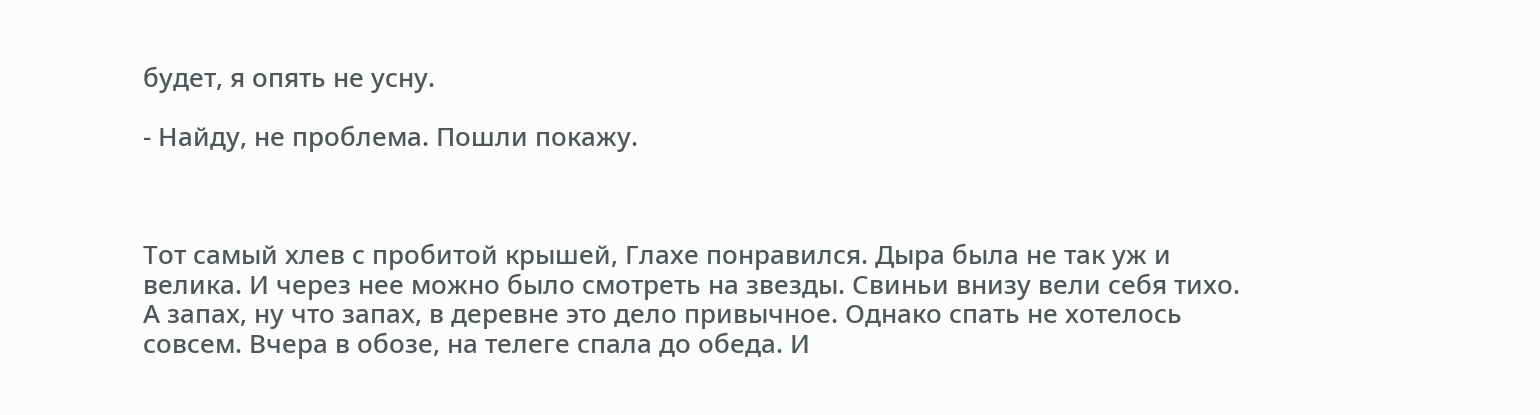будет, я опять не усну.

- Найду, не проблема. Пошли покажу.



Тот самый хлев с пробитой крышей, Глахе понравился. Дыра была не так уж и велика. И через нее можно было смотреть на звезды. Свиньи внизу вели себя тихо. А запах, ну что запах, в деревне это дело привычное. Однако спать не хотелось совсем. Вчера в обозе, на телеге спала до обеда. И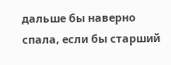дальше бы наверно спала, если бы старший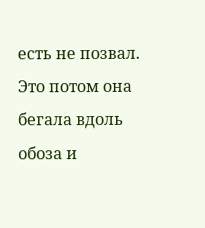есть не позвал. Это потом она бегала вдоль обоза и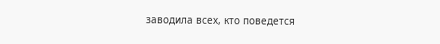заводила всех, кто поведется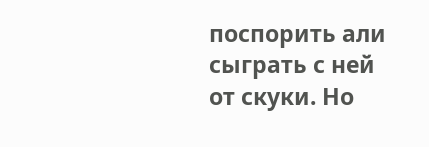поспорить али сыграть с ней от скуки. Но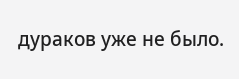дураков уже не было.